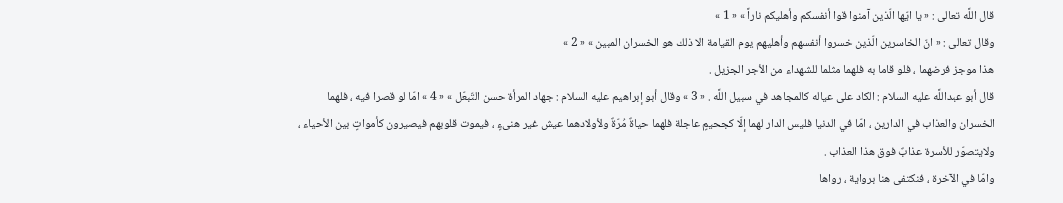قال اللَّه تعالى : « يا ايّها الّذين آمنوا قوا أنفسكم وأهليكم ناراً » « 1 »
وقال تعالى : « انّ الخاسرين الّذين خسروا أنفسهم وأهليهم يوم القيامة الا ذلك هو الخسران المبين » « 2 »
هذا موجز فرضهما ، فلو قاما به فلهما مثلما للشهداء من الأجر الجزيل .
قال أبو عبداللَّه عليه السلام : الكاد على عياله كالمجاهد في سبيل اللَّه . « 3 » وقال أبو إبراهيم عليه السلام : جهاد المرأة حسن التّبعّل » « 4 » امّا لو قصرا فيه ، فلهما الخسران والعذاب في الدارين ، امّا في الدنيا فليس الدار لهما إلّا كجحيمٍ عاجلة فلهما حياةٌ مُرّةٌ ولأولادهما عيش غير هنىءٍ ، فيموت قلوبهم فيصيرون كأمواتٍ بين الأحياء ، ولايتصوّر للأسرة عذابٌ فوق هذا العذاب .
وامّا في الآخرة ، فنكتفى هنا برواية ، رواها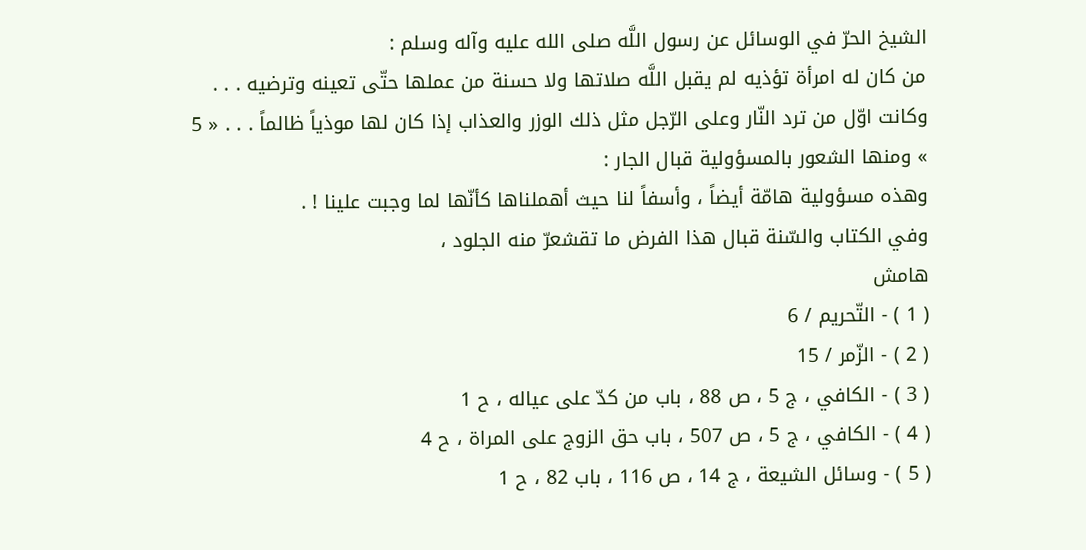الشيخ الحرّ في الوسائل عن رسول اللَّه صلى الله عليه وآله وسلم :
من كان له امرأة تؤذيه لم يقبل اللَّه صلاتها ولا حسنة من عملها حتّى تعينه وترضيه . . . وكانت اوّل من ترد النّار وعلى الرّجل مثل ذلك الوزر والعذاب إذا كان لها موذياً ظالماً . . . « 5 » ومنها الشعور بالمسؤولية قبال الجار :
وهذه مسؤولية هامّة أيضاً ، وأسفاً لنا حيث أهملناها كأنّها لما وجبت علينا ! .
وفي الكتاب والسّنة قبال هذا الفرض ما تقشعرّ منه الجلود ،
هامش
( 1 ) - التّحريم / 6
( 2 ) - الزّمر / 15
( 3 ) - الكافي ، ج 5 ، ص 88 ، باب من كدّ على عياله ، ح 1
( 4 ) - الكافي ، ج 5 ، ص 507 ، باب حق الزوج على المراة ، ح 4
( 5 ) - وسائل الشيعة ، ج 14 ، ص 116 ، باب 82 ، ح 1